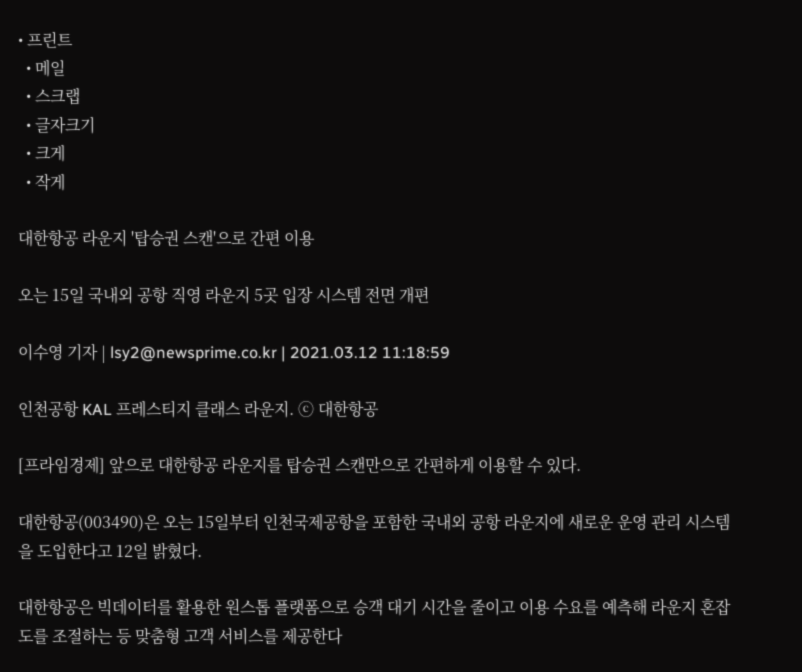• 프린트
  • 메일
  • 스크랩
  • 글자크기
  • 크게
  • 작게

대한항공 라운지 '탑승권 스캔'으로 간편 이용

오는 15일 국내외 공항 직영 라운지 5곳 입장 시스템 전면 개편

이수영 기자 | lsy2@newsprime.co.kr | 2021.03.12 11:18:59

인천공항 KAL 프레스티지 클래스 라운지. ⓒ 대한항공

[프라임경제] 앞으로 대한항공 라운지를 탑승권 스캔만으로 간편하게 이용할 수 있다.

대한항공(003490)은 오는 15일부터 인천국제공항을 포함한 국내외 공항 라운지에 새로운 운영 관리 시스템을 도입한다고 12일 밝혔다.

대한항공은 빅데이터를 활용한 원스톱 플랫폼으로 승객 대기 시간을 줄이고 이용 수요를 예측해 라운지 혼잡도를 조절하는 등 맞춤형 고객 서비스를 제공한다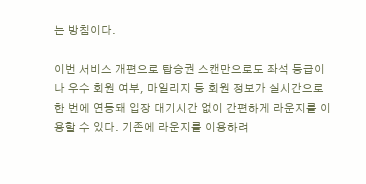는 방침이다.

이번 서비스 개편으로 탑승권 스캔만으로도 좌석 등급이나 우수 회원 여부, 마일리지 등 회원 정보가 실시간으로 한 번에 연동돼 입장 대기시간 없이 간편하게 라운지를 이용할 수 있다. 기존에 라운지를 이용하려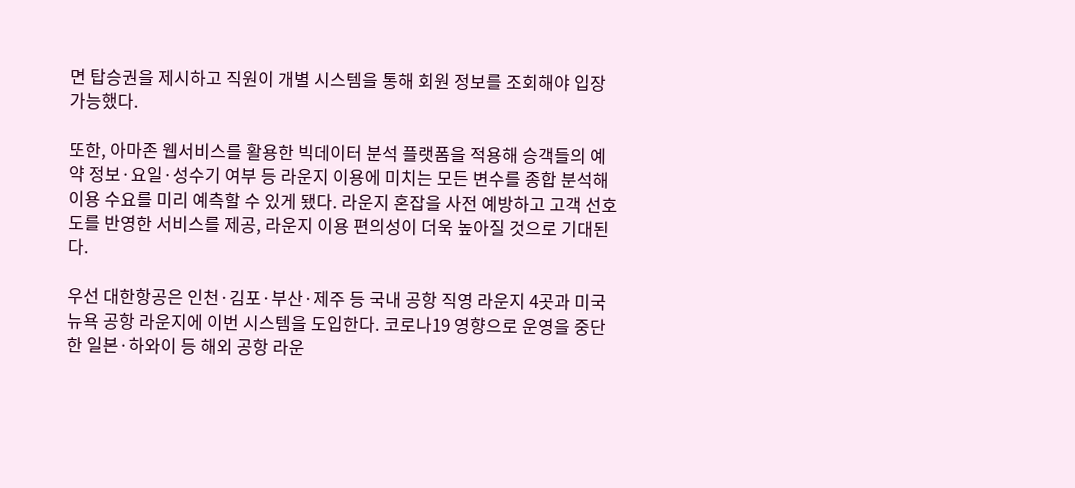면 탑승권을 제시하고 직원이 개별 시스템을 통해 회원 정보를 조회해야 입장 가능했다.

또한, 아마존 웹서비스를 활용한 빅데이터 분석 플랫폼을 적용해 승객들의 예약 정보·요일·성수기 여부 등 라운지 이용에 미치는 모든 변수를 종합 분석해 이용 수요를 미리 예측할 수 있게 됐다. 라운지 혼잡을 사전 예방하고 고객 선호도를 반영한 서비스를 제공, 라운지 이용 편의성이 더욱 높아질 것으로 기대된다.

우선 대한항공은 인천·김포·부산·제주 등 국내 공항 직영 라운지 4곳과 미국 뉴욕 공항 라운지에 이번 시스템을 도입한다. 코로나19 영향으로 운영을 중단한 일본·하와이 등 해외 공항 라운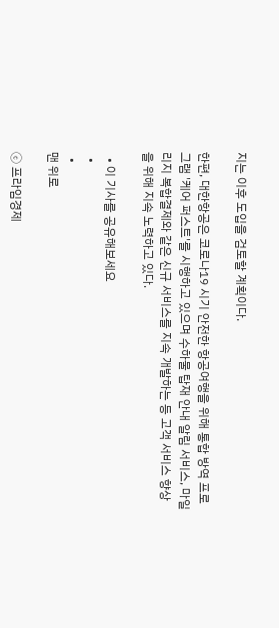지는 이후 도입을 검토할 계획이다.

한편, 대한항공은 코로나19 시기 안전한 항공여행을 위해 통합 방역 프로그램 '케어 퍼스트'를 시행하고 있으며 수하물 탑재 안내 알림 서비스, 마일리지 복합결제와 같은 신규 서비스를 지속 개발하는 등 고객 서비스 향상을 위해 지속 노력하고 있다.

  • 이 기사를 공유해보세요
  •
  •
맨 위로

ⓒ 프라임경제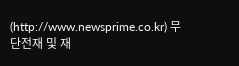(http://www.newsprime.co.kr) 무단전재 및 재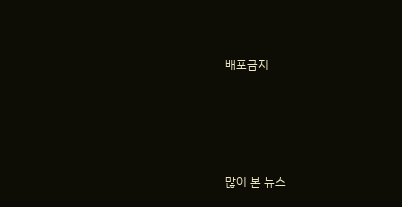배포금지






많이 본 뉴스